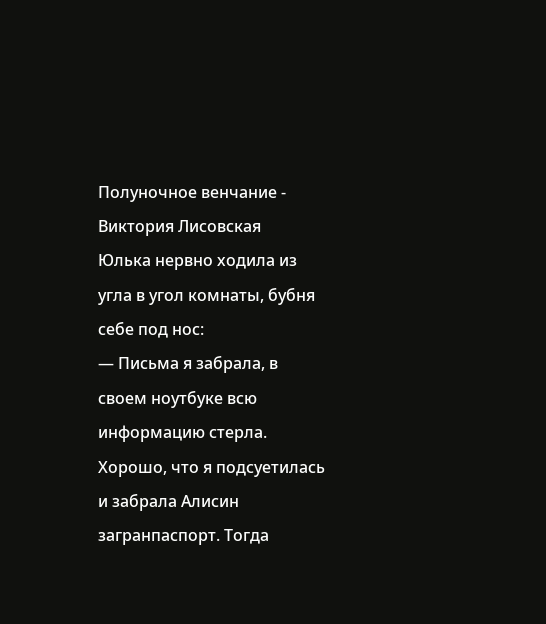Полуночное венчание - Виктория Лисовская
Юлька нервно ходила из угла в угол комнаты, бубня себе под нос:
— Письма я забрала, в своем ноутбуке всю информацию стерла. Хорошо, что я подсуетилась и забрала Алисин загранпаспорт. Тогда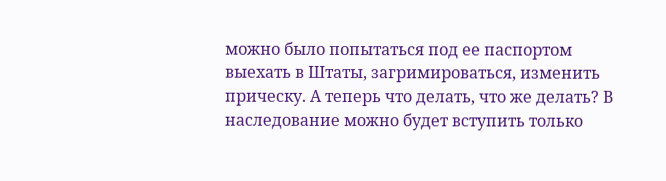можно было попытаться под ее паспортом выехать в Штаты, загримироваться, изменить прическу. А теперь что делать, что же делать? В наследование можно будет вступить только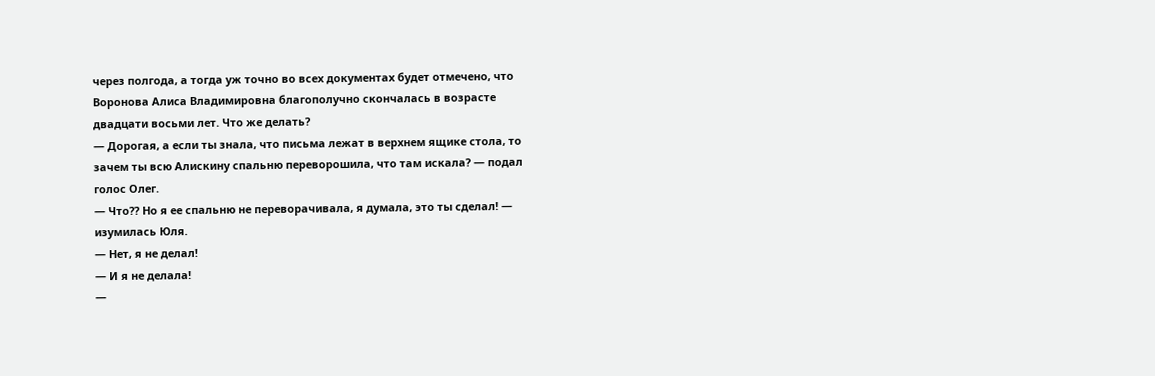через полгода, а тогда уж точно во всех документах будет отмечено, что Воронова Алиса Владимировна благополучно скончалась в возрасте двадцати восьми лет. Что же делать?
— Дорогая, а если ты знала, что письма лежат в верхнем ящике стола, то зачем ты всю Алискину спальню переворошила, что там искала? — подал голос Олег.
— Что?? Но я ее спальню не переворачивала, я думала, это ты сделал! — изумилась Юля.
— Нет, я не делал!
— И я не делала!
—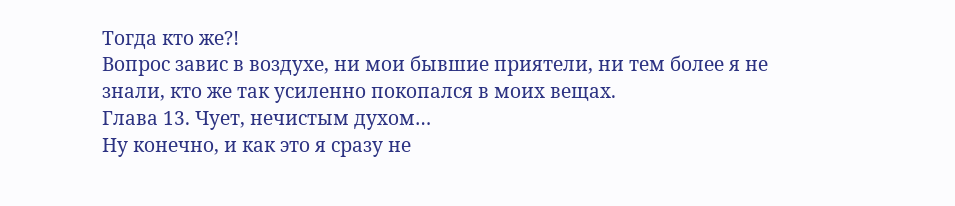Тогда кто же?!
Вопрос завис в воздухе, ни мои бывшие приятели, ни тем более я не знали, кто же так усиленно покопался в моих вещах.
Глава 13. Чует, нечистым духом…
Ну конечно, и как это я сразу не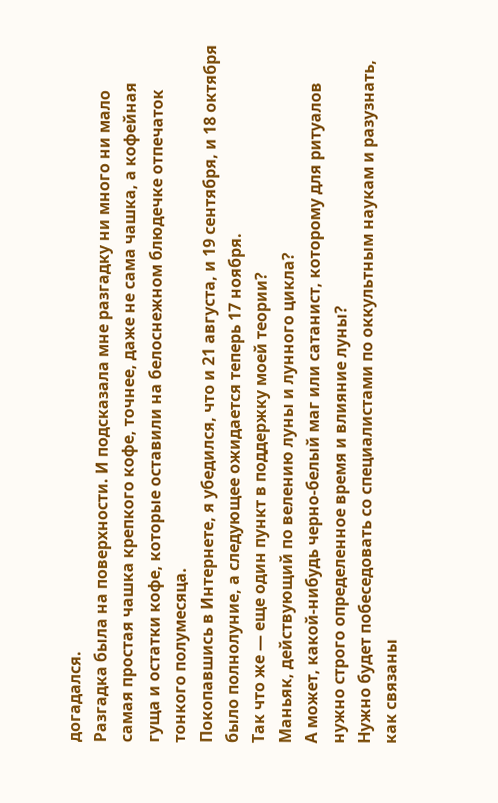догадался.
Разгадка была на поверхности. И подсказала мне разгадку ни много ни мало самая простая чашка крепкого кофе, точнее, даже не сама чашка, а кофейная гуща и остатки кофе, которые оставили на белоснежном блюдечке отпечаток тонкого полумесяца.
Покопавшись в Интернете, я убедился, что и 21 августа, и 19 сентября, и 18 октября было полнолуние, а следующее ожидается теперь 17 ноября.
Так что же — еще один пункт в поддержку моей теории?
Маньяк, действующий по велению луны и лунного цикла?
А может, какой-нибудь черно-белый маг или сатанист, которому для ритуалов нужно строго определенное время и влияние луны?
Нужно будет побеседовать со специалистами по оккультным наукам и разузнать, как связаны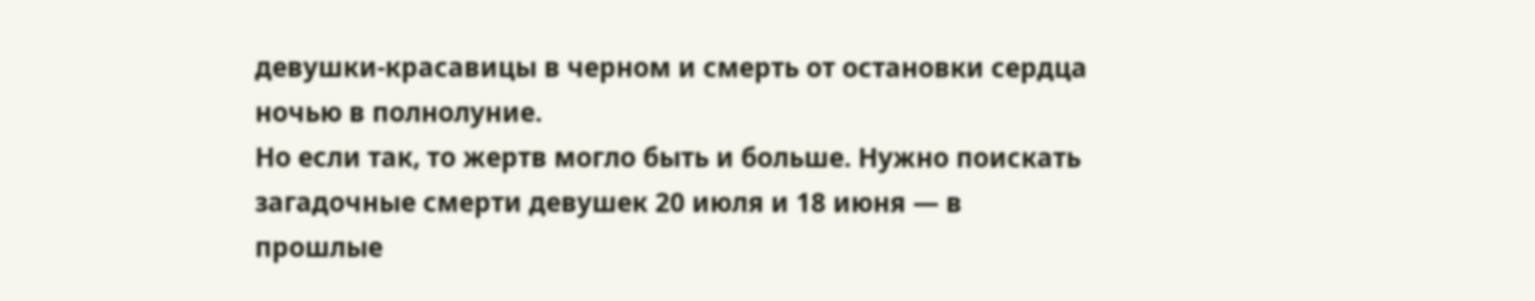девушки-красавицы в черном и смерть от остановки сердца ночью в полнолуние.
Но если так, то жертв могло быть и больше. Нужно поискать загадочные смерти девушек 20 июля и 18 июня — в прошлые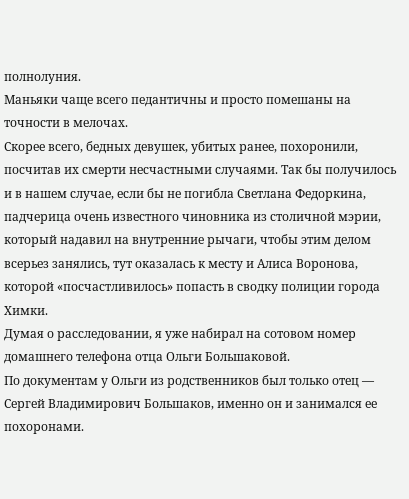полнолуния.
Маньяки чаще всего педантичны и просто помешаны на точности в мелочах.
Скорее всего, бедных девушек, убитых ранее, похоронили, посчитав их смерти несчастными случаями. Так бы получилось и в нашем случае, если бы не погибла Светлана Федоркина, падчерица очень известного чиновника из столичной мэрии, который надавил на внутренние рычаги, чтобы этим делом всерьез занялись, тут оказалась к месту и Алиса Воронова, которой «посчастливилось» попасть в сводку полиции города Химки.
Думая о расследовании, я уже набирал на сотовом номер домашнего телефона отца Ольги Большаковой.
По документам у Ольги из родственников был только отец — Сергей Владимирович Большаков, именно он и занимался ее похоронами.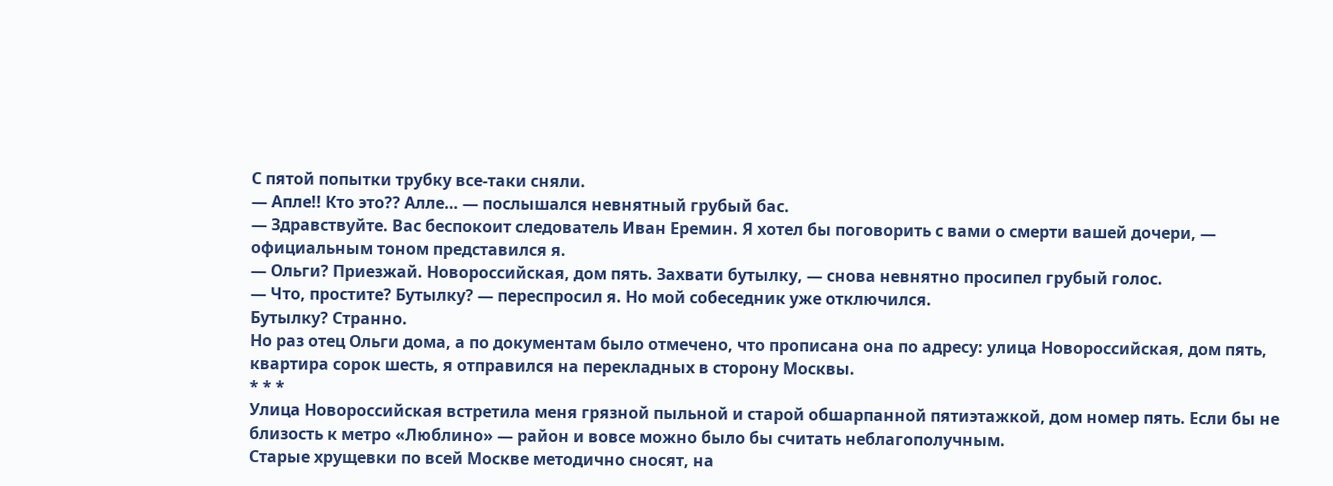С пятой попытки трубку все-таки сняли.
— Апле!! Кто это?? Алле… — послышался невнятный грубый бас.
— Здравствуйте. Вас беспокоит следователь Иван Еремин. Я хотел бы поговорить с вами о смерти вашей дочери, — официальным тоном представился я.
— Ольги? Приезжай. Новороссийская, дом пять. Захвати бутылку, — снова невнятно просипел грубый голос.
— Что, простите? Бутылку? — переспросил я. Но мой собеседник уже отключился.
Бутылку? Странно.
Но раз отец Ольги дома, а по документам было отмечено, что прописана она по адресу: улица Новороссийская, дом пять, квартира сорок шесть, я отправился на перекладных в сторону Москвы.
* * *
Улица Новороссийская встретила меня грязной пыльной и старой обшарпанной пятиэтажкой, дом номер пять. Если бы не близость к метро «Люблино» — район и вовсе можно было бы считать неблагополучным.
Старые хрущевки по всей Москве методично сносят, на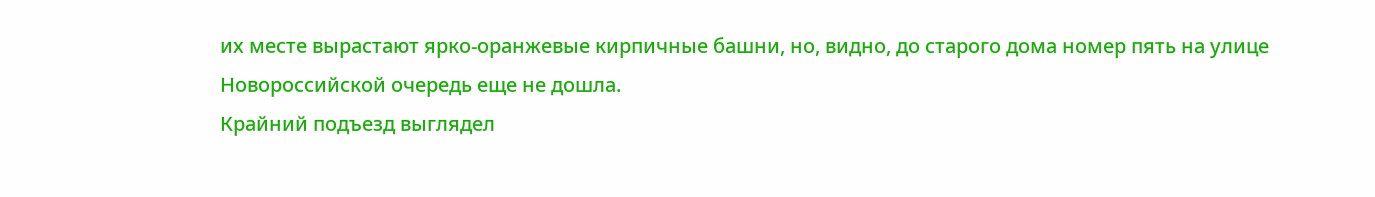их месте вырастают ярко-оранжевые кирпичные башни, но, видно, до старого дома номер пять на улице Новороссийской очередь еще не дошла.
Крайний подъезд выглядел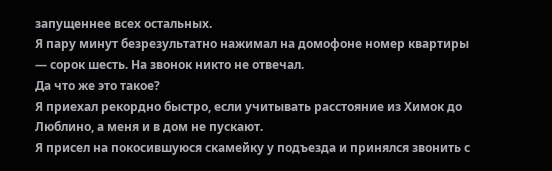запущеннее всех остальных.
Я пару минут безрезультатно нажимал на домофоне номер квартиры — сорок шесть. На звонок никто не отвечал.
Да что же это такое?
Я приехал рекордно быстро, если учитывать расстояние из Химок до Люблино, а меня и в дом не пускают.
Я присел на покосившуюся скамейку у подъезда и принялся звонить с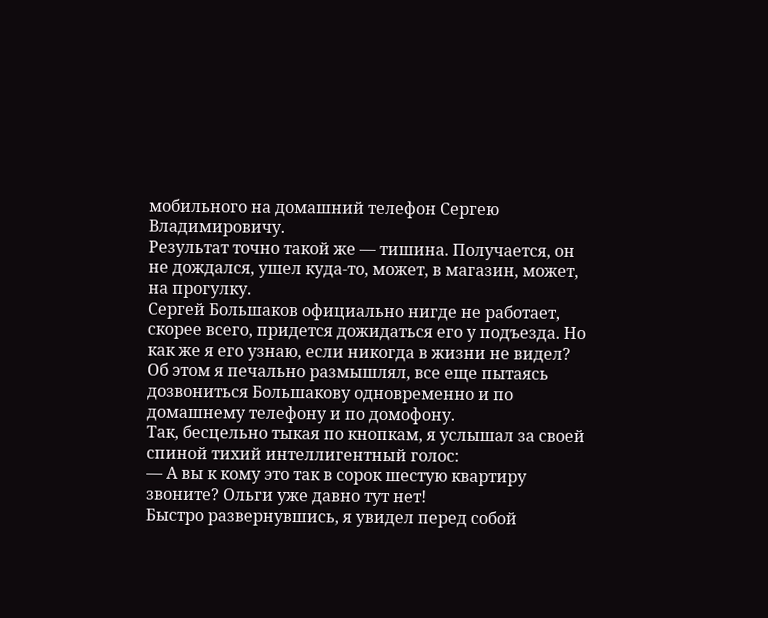мобильного на домашний телефон Сергею Владимировичу.
Результат точно такой же — тишина. Получается, он не дождался, ушел куда-то, может, в магазин, может, на прогулку.
Сергей Большаков официально нигде не работает, скорее всего, придется дожидаться его у подъезда. Но как же я его узнаю, если никогда в жизни не видел? Об этом я печально размышлял, все еще пытаясь дозвониться Большакову одновременно и по домашнему телефону и по домофону.
Так, бесцельно тыкая по кнопкам, я услышал за своей спиной тихий интеллигентный голос:
— А вы к кому это так в сорок шестую квартиру звоните? Ольги уже давно тут нет!
Быстро развернувшись, я увидел перед собой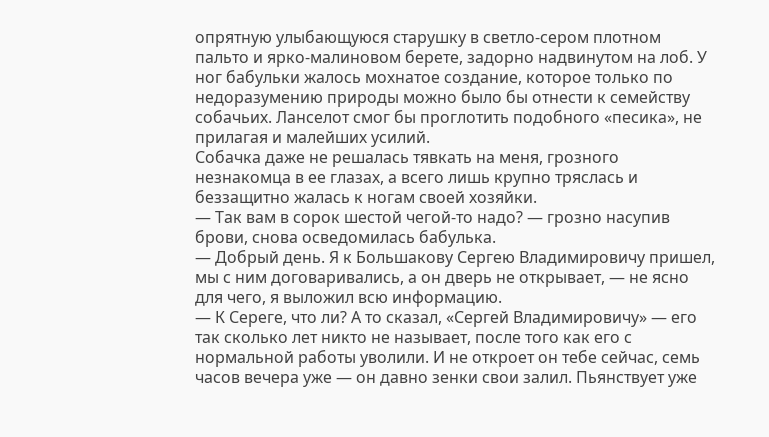опрятную улыбающуюся старушку в светло-сером плотном пальто и ярко-малиновом берете, задорно надвинутом на лоб. У ног бабульки жалось мохнатое создание, которое только по недоразумению природы можно было бы отнести к семейству собачьих. Ланселот смог бы проглотить подобного «песика», не прилагая и малейших усилий.
Собачка даже не решалась тявкать на меня, грозного незнакомца в ее глазах, а всего лишь крупно тряслась и беззащитно жалась к ногам своей хозяйки.
— Так вам в сорок шестой чегой-то надо? — грозно насупив брови, снова осведомилась бабулька.
— Добрый день. Я к Большакову Сергею Владимировичу пришел, мы с ним договаривались, а он дверь не открывает, — не ясно для чего, я выложил всю информацию.
— К Сереге, что ли? А то сказал, «Сергей Владимировичу» — его так сколько лет никто не называет, после того как его с нормальной работы уволили. И не откроет он тебе сейчас, семь часов вечера уже — он давно зенки свои залил. Пьянствует уже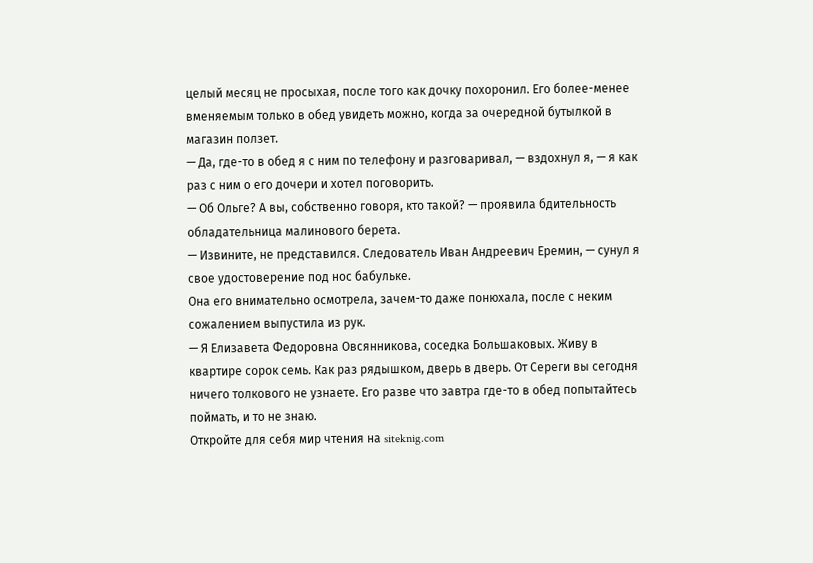целый месяц не просыхая, после того как дочку похоронил. Его более-менее вменяемым только в обед увидеть можно, когда за очередной бутылкой в магазин ползет.
— Да, где-то в обед я с ним по телефону и разговаривал, — вздохнул я, — я как раз с ним о его дочери и хотел поговорить.
— Об Ольге? А вы, собственно говоря, кто такой? — проявила бдительность обладательница малинового берета.
— Извините, не представился. Следователь Иван Андреевич Еремин, — сунул я свое удостоверение под нос бабульке.
Она его внимательно осмотрела, зачем-то даже понюхала, после с неким сожалением выпустила из рук.
— Я Елизавета Федоровна Овсянникова, соседка Большаковых. Живу в квартире сорок семь. Как раз рядышком, дверь в дверь. От Сереги вы сегодня ничего толкового не узнаете. Его разве что завтра где-то в обед попытайтесь поймать, и то не знаю.
Откройте для себя мир чтения на siteknig.com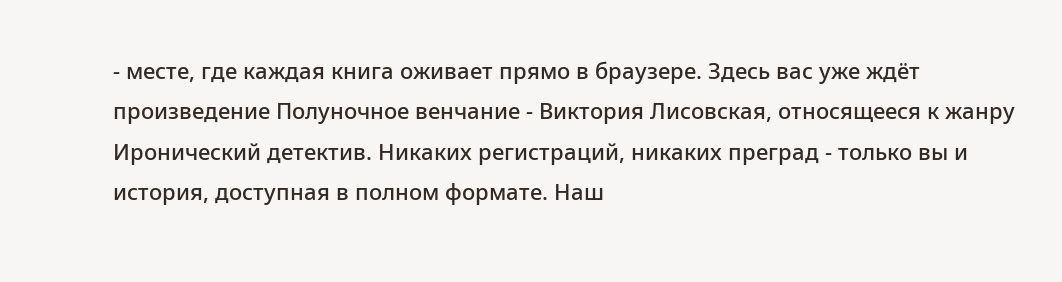- месте, где каждая книга оживает прямо в браузере. Здесь вас уже ждёт произведение Полуночное венчание - Виктория Лисовская, относящееся к жанру Иронический детектив. Никаких регистраций, никаких преград - только вы и история, доступная в полном формате. Наш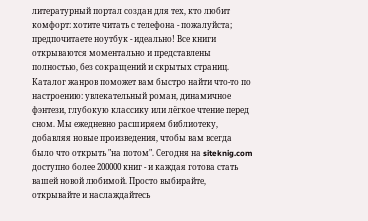литературный портал создан для тех, кто любит комфорт: хотите читать с телефона - пожалуйста; предпочитаете ноутбук - идеально! Все книги открываются моментально и представлены полностью, без сокращений и скрытых страниц. Каталог жанров поможет вам быстро найти что-то по настроению: увлекательный роман, динамичное фэнтези, глубокую классику или лёгкое чтение перед сном. Мы ежедневно расширяем библиотеку, добавляя новые произведения, чтобы вам всегда было что открыть "на потом". Сегодня на siteknig.com доступно более 200000 книг - и каждая готова стать вашей новой любимой. Просто выбирайте, открывайте и наслаждайтесь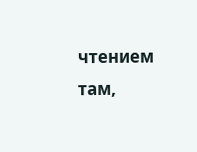чтением там,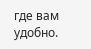где вам удобно.